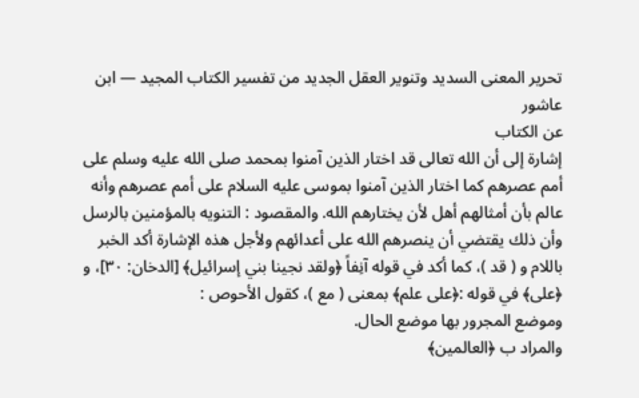تحرير المعنى السديد وتنوير العقل الجديد من تفسير الكتاب المجيد — ابن عاشور
عن الكتاب
إشارة إلى أن الله تعالى قد اختار الذين آمنوا بمحمد صلى الله عليه وسلم على أمم عصرهم كما اختار الذين آمنوا بموسى عليه السلام على أمم عصرهم وأنه عالم بأن أمثالهم أهل لأن يختارهم الله. والمقصود : التنويه بالمؤمنين بالرسل وأن ذلك يقتضي أن ينصرهم الله على أعدائهم ولأجل هذه الإشارة أكد الخبر باللام و ( قد )، كما أكد في قوله آنِفاً ﴿ولقد نجينا بني إسرائيل﴾ [الدخان: ٣٠]، و ﴿على﴾ في قوله :﴿على علم﴾ بمعنى ( مع )، كقول الأحوص :
وموضع المجرور بها موضع الحال.
والمراد ب ﴿العالمين﴾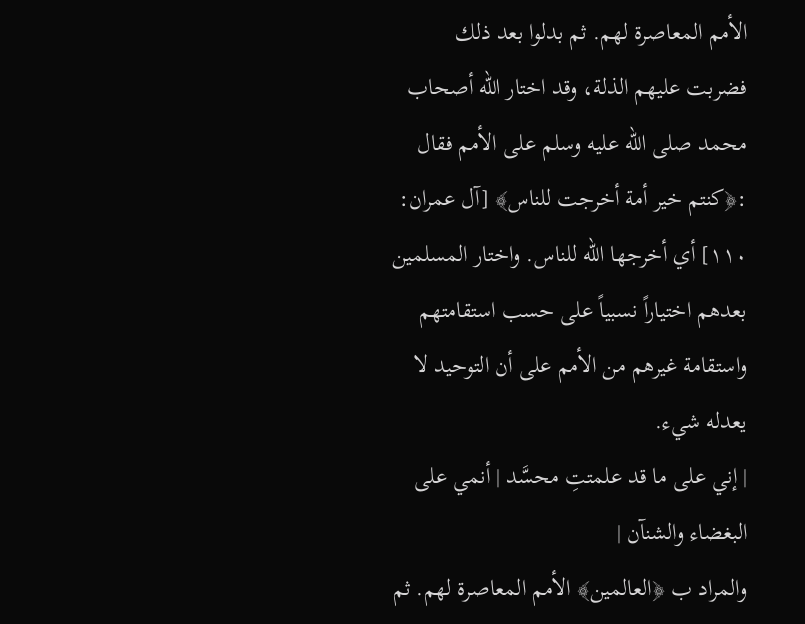الأمم المعاصرة لهم. ثم بدلوا بعد ذلك فضربت عليهم الذلة، وقد اختار الله أصحاب محمد صلى الله عليه وسلم على الأمم فقال :﴿كنتم خير أمة أخرجت للناس﴾ [آل عمران: ١١٠] أي أخرجها الله للناس. واختار المسلمين بعدهم اختياراً نسبياً على حسب استقامتهم واستقامة غيرهم من الأمم على أن التوحيد لا يعدله شيء.
| إني على ما قد علمتتِ محسَّد | أنمي على البغضاء والشنآن |
والمراد ب ﴿العالمين﴾ الأمم المعاصرة لهم. ثم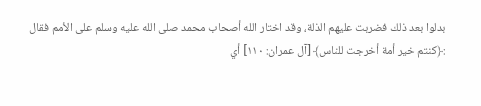بدلوا بعد ذلك فضربت عليهم الذلة، وقد اختار الله أصحاب محمد صلى الله عليه وسلم على الأمم فقال :﴿كنتم خير أمة أخرجت للناس﴾ [آل عمران: ١١٠] أي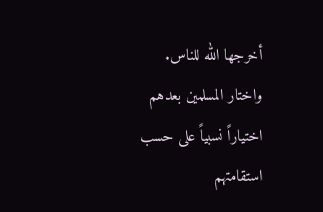أخرجها الله للناس. واختار المسلمين بعدهم اختياراً نسبياً على حسب استقامتهم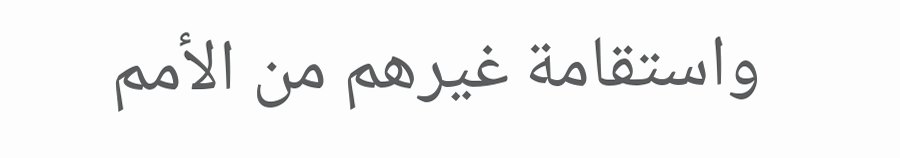واستقامة غيرهم من الأمم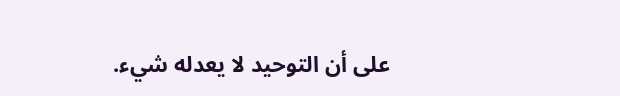على أن التوحيد لا يعدله شيء.